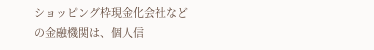ショッピング枠現金化会社などの金融機関は、個人信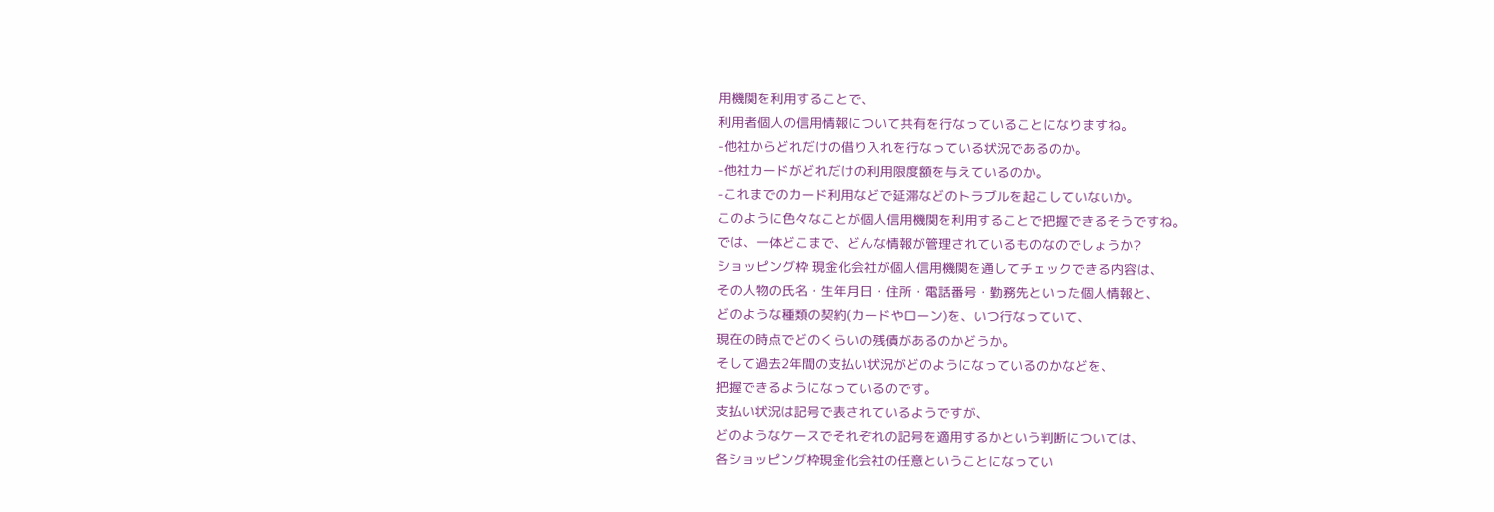用機関を利用することで、
利用者個人の信用情報について共有を行なっていることになりますね。
-他社からどれだけの借り入れを行なっている状況であるのか。
-他社カードがどれだけの利用限度額を与えているのか。
-これまでのカード利用などで延滞などのトラブルを起こしていないか。
このように色々なことが個人信用機関を利用することで把握できるそうですね。
では、一体どこまで、どんな情報が管理されているものなのでしょうか?
ショッピング枠 現金化会社が個人信用機関を通してチェックできる内容は、
その人物の氏名・生年月日・住所・電話番号・勤務先といった個人情報と、
どのような種類の契約(カードやローン)を、いつ行なっていて、
現在の時点でどのくらいの残債があるのかどうか。
そして過去2年間の支払い状況がどのようになっているのかなどを、
把握できるようになっているのです。
支払い状況は記号で表されているようですが、
どのようなケースでそれぞれの記号を適用するかという判断については、
各ショッピング枠現金化会社の任意ということになってい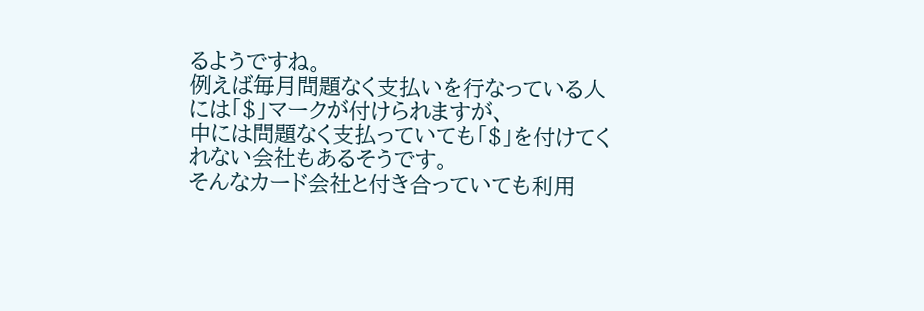るようですね。
例えば毎月問題なく支払いを行なっている人には「$」マークが付けられますが、
中には問題なく支払っていても「$」を付けてくれない会社もあるそうです。
そんなカード会社と付き合っていても利用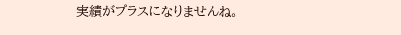実績がプラスになりませんね。